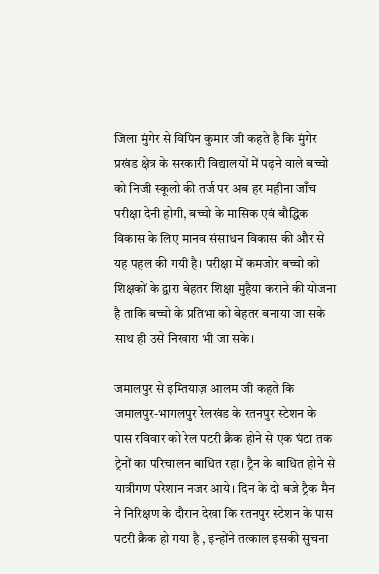जिला मुंगेर से विपिन कुमार जी कहते है कि मुंगेर प्रखंड क्षेत्र के सरकारी विद्यालयों में पढ़ने वाले बच्चो को निजी स्कूलो की तर्ज पर अब हर महीना जाँच परीक्षा देनी होगी, बच्चो के मासिक एवं बौद्धिक विकास के लिए मानव संसाधन विकास की और से यह पहल की गयी है। परीक्षा में कमजोर बच्चो को शिक्षकों के द्वारा बेहतर शिक्षा मुहैया कराने की योजना है ताकि बच्चो के प्रतिभा को बेहतर बनाया जा सके साथ ही उसे निखारा भी जा सके।

जमालपुर से इम्तियाज़ आलम जी कहते कि जमालपुर-भागलपुर रेलखंड के रतनपुर स्टेशन के पास रविवार को रेल पटरी क्रैक होने से एक घंटा तक ट्रेनों का परिचालन बाधित रहा। ट्रैन के बाधित होने से यात्रीगण परेशान नजर आये। दिन के दो बजे ट्रैक मैन ने निरिक्षण के दौरान देखा कि रतनपुर स्टेशन के पास पटरी क्रैक हो गया है , इन्होंने तत्काल इसकी सुचना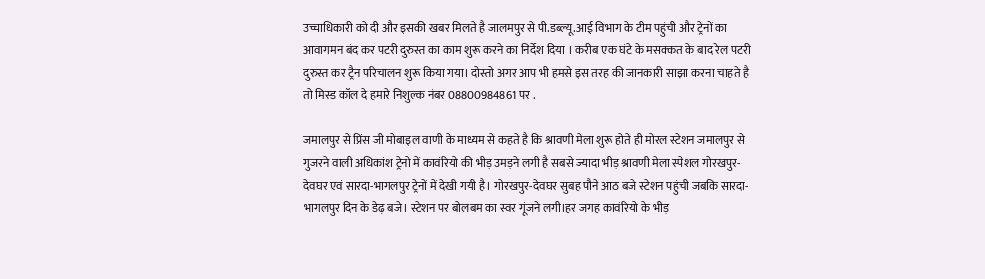उच्चाधिकारी को दी और इसकी खबर मिलते है जालमपुर से पी.डब्ल्यू.आई विभाग के टीम पहुंची और ट्रेनों का आवागमन बंद कर पटरी दुरुस्त का काम शुरू करने का निर्देश दिया । करीब एक घंटे के मसक्कत के बाद रेल पटरी दुरुस्त कर ट्रैन परिचालन शुरू किया गया। दोस्तो अगर आप भी हमसे इस तरह की जानकारी साझा करना चाहते है तो मिस्ड कॉल दे हमारे निशुल्क नंबर 08800984861 पर .

जमालपुर से प्रिंस जी मोबाइल वाणी के माध्यम से कहते है कि श्रावणी मेला शुरू होते ही मोरल स्टेशन जमालपुर से गुजरने वाली अधिकांश ट्रेनो में कावंरियो की भीड़ उमड़ने लगी है सबसे ज्यादा भीड़ श्रावणी मेला स्पेशल गोरखपुर-देवघर एवं सारदा-भागलपुर ट्रेनों में देखी गयी है। गोरखपुर-देवघर सुबह पौने आठ बजे स्टेशन पहुंची जबकि सारदा-भागलपुर दिन के डेढ़ बजे। स्टेशन पर बोलबम का स्वर गूंजने लगी।हर जगह कावंरियो के भीड़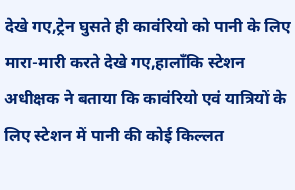देखे गए,ट्रेन घुसते ही कावंरियो को पानी के लिए मारा-मारी करते देखे गए,हालाँकि स्टेशन अधीक्षक ने बताया कि कावंरियो एवं यात्रियों के लिए स्टेशन में पानी की कोई किल्लत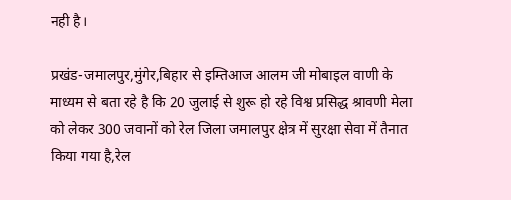नही है।

प्रखंड-जमालपुर,मुंगेर,बिहार से इम्तिआज आलम जी मोबाइल वाणी के माध्यम से बता रहे है कि 20 जुलाई से शुरू हो रहे विश्व प्रसिद्ध श्रावणी मेला को लेकर 300 जवानों को रेल जिला जमालपुर क्षेत्र में सुरक्षा सेवा में तैनात किया गया है,रेल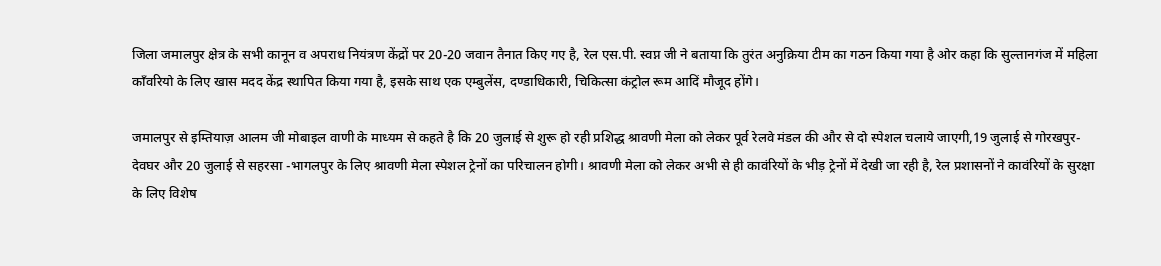जिला जमालपुर क्षेत्र के सभी कानून व अपराध नियंत्रण केंद्रों पर 20-20 जवान तैनात किए गए है, रेल एस.पी. स्वप्न जी ने बताया कि तुरंत अनुक्रिया टीम का गठन किया गया है ओर कहा कि सुल्तानगंज में महिला काँवरियो के लिए खास मदद केंद्र स्थापित किया गया है, इसके साथ एक एम्बुलेंस, दण्डाधिकारी, चिकित्सा कंट्रोल रूम आदिं मौजूद होंगे।

जमालपुर से इम्तियाज़ आलम जी मोबाइल वाणी के माध्यम से कहते है कि 20 जुलाई से शुरू हो रही प्रशिद्ध श्रावणी मेला को लेकर पूर्व रेलवे मंडल की और से दो स्पेशल चलाये जाएगी,19 जुलाई से गोरखपुर-देवघर और 20 जुलाई से सहरसा -भागलपुर के लिए श्रावणी मेला स्पेशल ट्रेनों का परिचालन होगी। श्रावणी मेला को लेकर अभी से ही कावंरियों के भीड़ ट्रेनों में देखी जा रही है, रेल प्रशासनों ने कावंरियों के सुरक्षा के लिए विशेष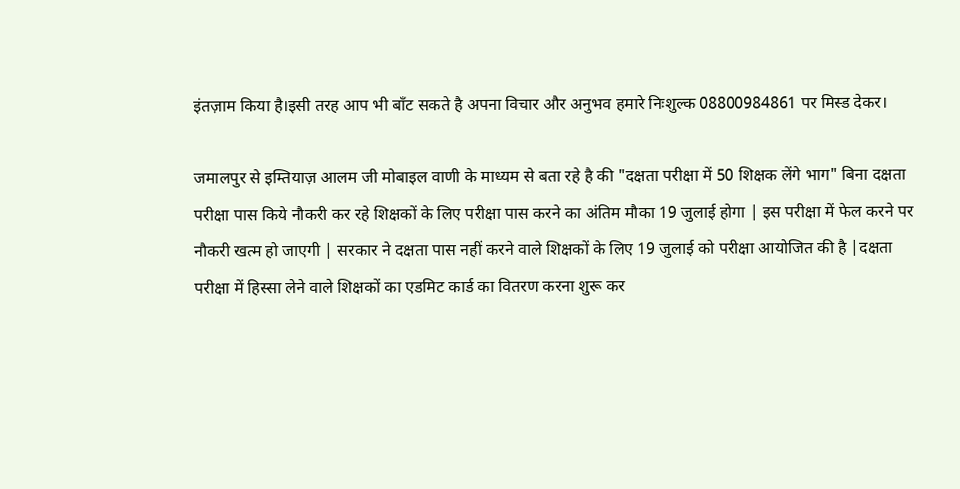इंतज़ाम किया है।इसी तरह आप भी बाँट सकते है अपना विचार और अनुभव हमारे निःशुल्क 08800984861 पर मिस्ड देकर।

जमालपुर से इम्तियाज़ आलम जी मोबाइल वाणी के माध्यम से बता रहे है की "दक्षता परीक्षा में 50 शिक्षक लेंगे भाग" बिना दक्षता परीक्षा पास किये नौकरी कर रहे शिक्षकों के लिए परीक्षा पास करने का अंतिम मौका 19 जुलाई होगा | इस परीक्षा में फेल करने पर नौकरी खत्म हो जाएगी | सरकार ने दक्षता पास नहीं करने वाले शिक्षकों के लिए 19 जुलाई को परीक्षा आयोजित की है |दक्षता परीक्षा में हिस्सा लेने वाले शिक्षकों का एडमिट कार्ड का वितरण करना शुरू कर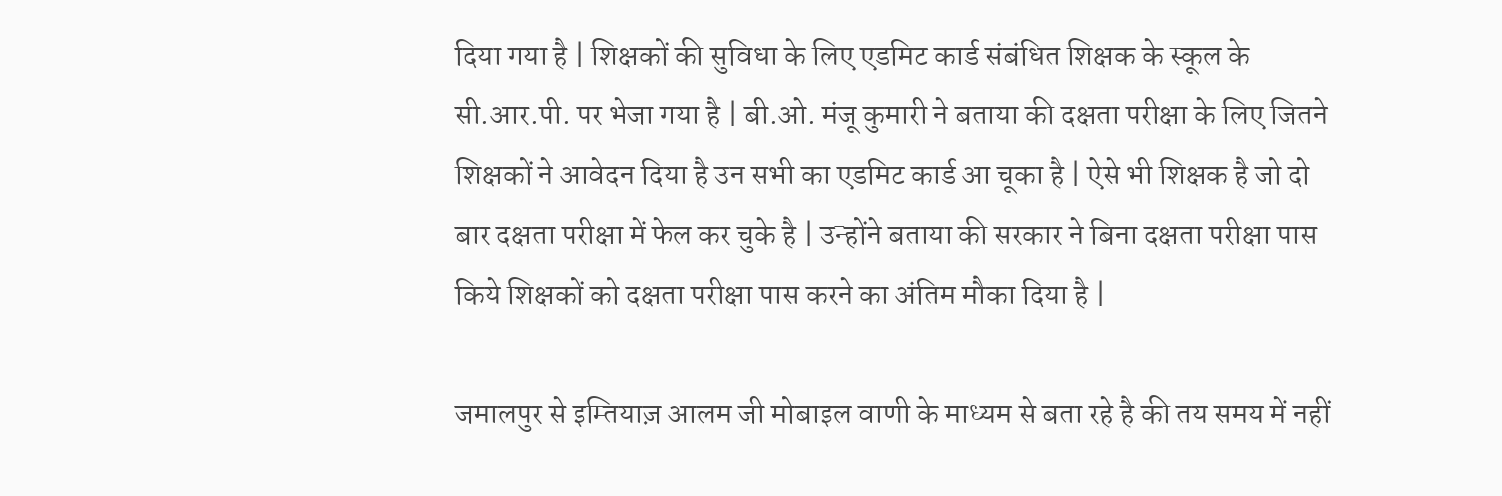दिया गया है | शिक्षकों की सुविधा के लिए एडमिट कार्ड संबंधित शिक्षक के स्कूल के सी.आर.पी. पर भेजा गया है | बी.ओ. मंजू कुमारी ने बताया की दक्षता परीक्षा के लिए जितने शिक्षकों ने आवेदन दिया है उन सभी का एडमिट कार्ड आ चूका है | ऐसे भी शिक्षक है जो दो बार दक्षता परीक्षा में फेल कर चुके है | उन्होंने बताया की सरकार ने बिना दक्षता परीक्षा पास किये शिक्षकों को दक्षता परीक्षा पास करने का अंतिम मौका दिया है |

जमालपुर से इम्तियाज़ आलम जी मोबाइल वाणी के माध्यम से बता रहे है की तय समय में नहीं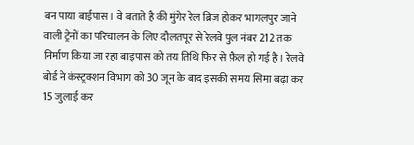बन पाया बाईपास। वे बताते है की मुंगेर रेल ब्रिज होकर भागलपुर जाने वाली ट्रेनों का परिचालन के लिए दौलतपूर से रेलवे पुल नंबर 212 तक निर्माण किया जा रहा बाइपास को तय तिथि फिर से फ़ैल हो गई है। रेलवे बोर्ड ने कंस्ट्रक्शन विभाग को 30 जून के बाद इसकी समय सिमा बढ़ा कर 15 जुलाई कर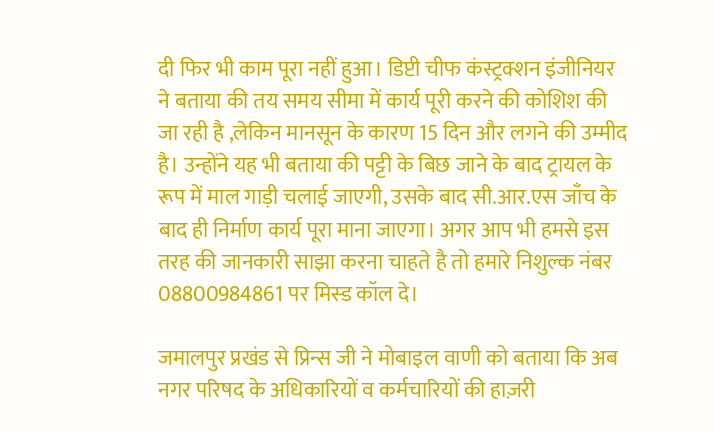दी फिर भी काम पूरा नहीं हुआ। डिप्टी चीफ कंस्ट्रक्शन इंजीनियर ने बताया की तय समय सीमा में कार्य पूरी करने की कोशिश की जा रही है ,लेकिन मानसून के कारण 15 दिन और लगने की उम्मीद है। उन्होंने यह भी बताया की पट्टी के बिछ जाने के बाद ट्रायल के रूप में माल गाड़ी चलाई जाएगी, उसके बाद सी.आर.एस जाँच के बाद ही निर्माण कार्य पूरा माना जाएगा। अगर आप भी हमसे इस तरह की जानकारी साझा करना चाहते है तो हमारे निशुल्क नंबर 08800984861 पर मिस्ड कॉल दे।

जमालपुर प्रखंड से प्रिन्स जी ने मोबाइल वाणी को बताया कि अब नगर परिषद के अधिकारियों व कर्मचारियों की हाज़री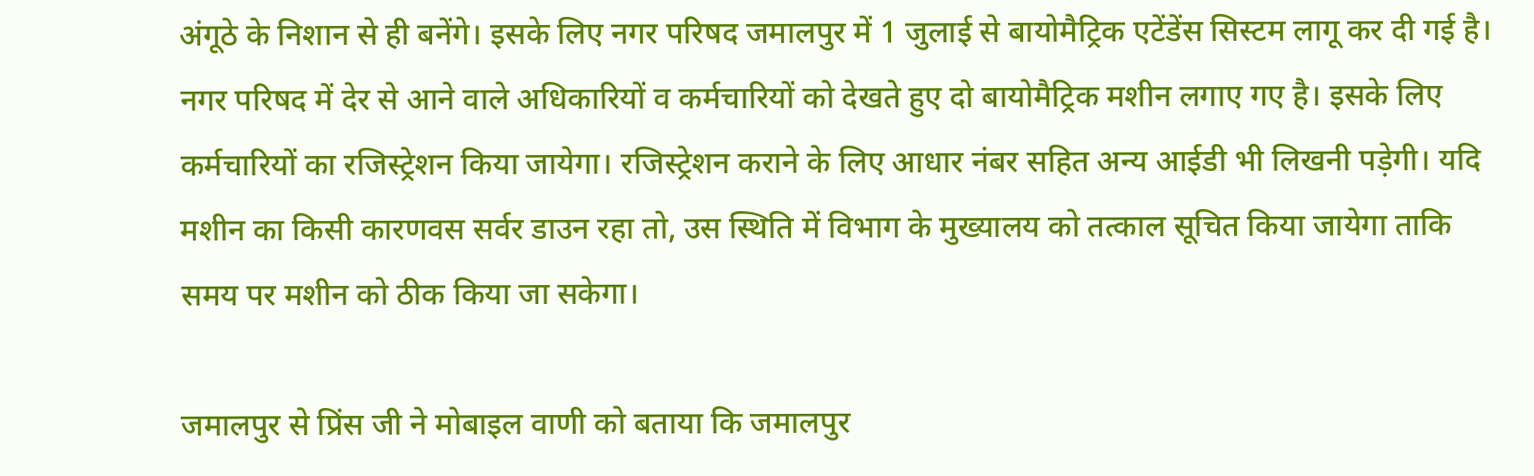अंगूठे के निशान से ही बनेंगे। इसके लिए नगर परिषद जमालपुर में 1 जुलाई से बायोमैट्रिक एटेंडेंस सिस्टम लागू कर दी गई है। नगर परिषद में देर से आने वाले अधिकारियों व कर्मचारियों को देखते हुए दो बायोमैट्रिक मशीन लगाए गए है। इसके लिए कर्मचारियों का रजिस्ट्रेशन किया जायेगा। रजिस्ट्रेशन कराने के लिए आधार नंबर सहित अन्य आईडी भी लिखनी पड़ेगी। यदि मशीन का किसी कारणवस सर्वर डाउन रहा तो, उस स्थिति में विभाग के मुख्यालय को तत्काल सूचित किया जायेगा ताकि समय पर मशीन को ठीक किया जा सकेगा।

जमालपुर से प्रिंस जी ने मोबाइल वाणी को बताया कि जमालपुर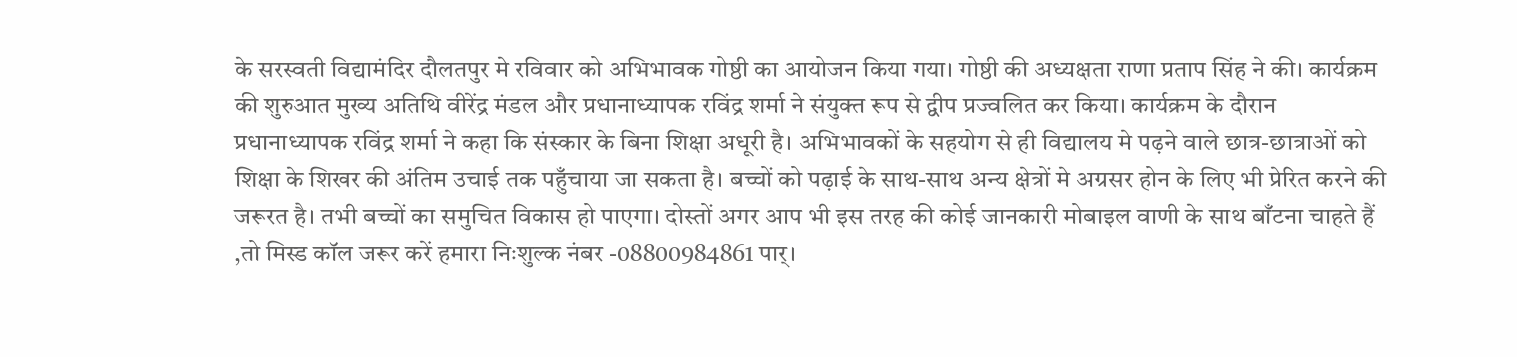के सरस्वती विद्यामंदिर दौलतपुर मे रविवार को अभिभावक गोष्ठी का आयोजन किया गया। गोष्ठी की अध्यक्षता राणा प्रताप सिंह ने की। कार्यक्रम की शुरुआत मुख्य अतिथि वीरेंद्र मंडल और प्रधानाध्यापक रविंद्र शर्मा ने संयुक्त रूप से द्वीप प्रज्वलित कर किया। कार्यक्रम के दौरान प्रधानाध्यापक रविंद्र शर्मा ने कहा कि संस्कार के बिना शिक्षा अधूरी है। अभिभावकों के सहयोग से ही विद्यालय मे पढ़ने वाले छात्र-छात्राओं को शिक्षा के शिखर की अंतिम उचाई तक पहुँचाया जा सकता है। बच्चों को पढ़ाई के साथ-साथ अन्य क्षेत्रों मे अग्रसर होन के लिए भी प्रेरित करने की जरूरत है। तभी बच्चों का समुचित विकास हो पाएगा। दोस्तों अगर आप भी इस तरह की कोई जानकारी मोबाइल वाणी के साथ बाँटना चाहते हैं ,तो मिस्ड कॉल जरूर करें हमारा निःशुल्क नंबर -08800984861 पार्।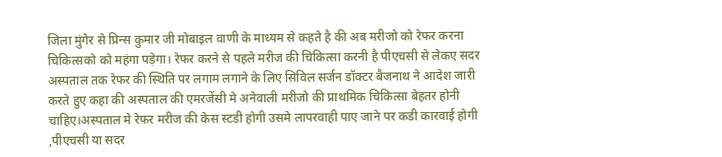जिला मुंगेर से प्रिन्स कुमार जी मोबाइल वाणी के माध्यम से कहते है की अब मरीजो को रेफर करना चिकित्सको को महंगा पड़ेगा। रेफर करने से पहले मरीज की चिकित्सा करनी है पीएचसी से लेकए सदर अस्पताल तक रेफर की स्थिति पर लगाम लगाने के लिए सिविल सर्जन डॉक्टर बैजनाथ ने आदेश जारी करते हुए कहा की अस्पताल की एमरजेंसी मे अनेवाली मरीजो की प्राथमिक चिकित्सा बेहतर होनी चाहिए।अस्पताल मे रेफर मरीज की केस स्टडी होगी उसमे लापरवाही पाए जाने पर कडी कारवाई होगी ,पीएचसी या सदर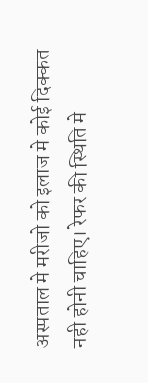अस्पताल मे मरीजो को इलाज मे कोई दिक्कत नही होनी चाहिए। रेफर की स्थिति मे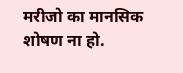मरीजो का मानसिक शोषण ना हो.